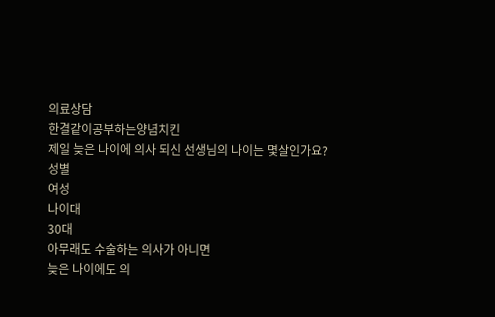의료상담
한결같이공부하는양념치킨
제일 늦은 나이에 의사 되신 선생님의 나이는 몇살인가요?
성별
여성
나이대
30대
아무래도 수술하는 의사가 아니면
늦은 나이에도 의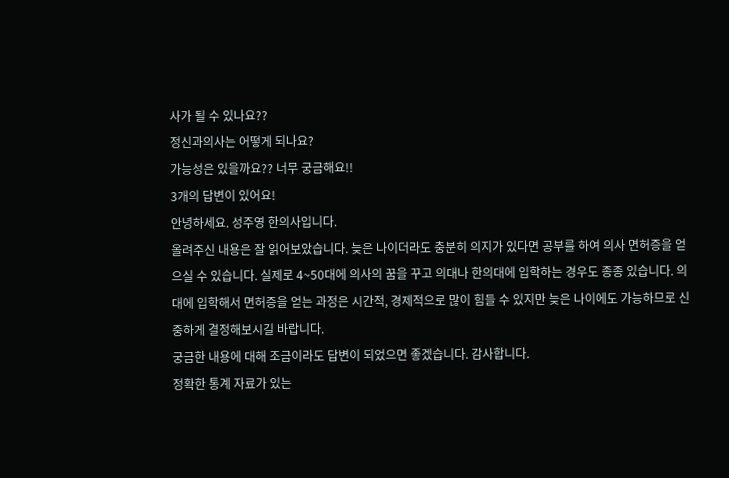사가 될 수 있나요??
정신과의사는 어떻게 되나요?
가능성은 있을까요?? 너무 궁금해요!!
3개의 답변이 있어요!
안녕하세요. 성주영 한의사입니다.
올려주신 내용은 잘 읽어보았습니다. 늦은 나이더라도 충분히 의지가 있다면 공부를 하여 의사 면허증을 얻으실 수 있습니다. 실제로 4~50대에 의사의 꿈을 꾸고 의대나 한의대에 입학하는 경우도 종종 있습니다. 의대에 입학해서 면허증을 얻는 과정은 시간적, 경제적으로 많이 힘들 수 있지만 늦은 나이에도 가능하므로 신중하게 결정해보시길 바랍니다.
궁금한 내용에 대해 조금이라도 답변이 되었으면 좋겠습니다. 감사합니다.
정확한 통계 자료가 있는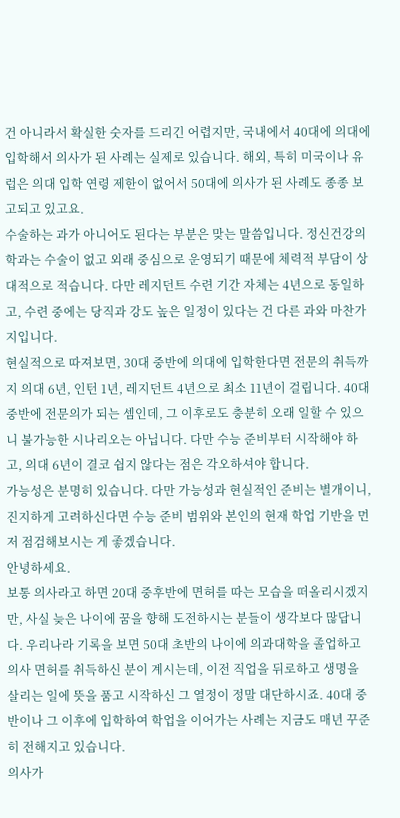건 아니라서 확실한 숫자를 드리긴 어렵지만, 국내에서 40대에 의대에 입학해서 의사가 된 사례는 실제로 있습니다. 해외, 특히 미국이나 유럽은 의대 입학 연령 제한이 없어서 50대에 의사가 된 사례도 종종 보고되고 있고요.
수술하는 과가 아니어도 된다는 부분은 맞는 말씀입니다. 정신건강의학과는 수술이 없고 외래 중심으로 운영되기 때문에 체력적 부담이 상대적으로 적습니다. 다만 레지던트 수련 기간 자체는 4년으로 동일하고, 수련 중에는 당직과 강도 높은 일정이 있다는 건 다른 과와 마찬가지입니다.
현실적으로 따져보면, 30대 중반에 의대에 입학한다면 전문의 취득까지 의대 6년, 인턴 1년, 레지던트 4년으로 최소 11년이 걸립니다. 40대 중반에 전문의가 되는 셈인데, 그 이후로도 충분히 오래 일할 수 있으니 불가능한 시나리오는 아닙니다. 다만 수능 준비부터 시작해야 하고, 의대 6년이 결코 쉽지 않다는 점은 각오하셔야 합니다.
가능성은 분명히 있습니다. 다만 가능성과 현실적인 준비는 별개이니, 진지하게 고려하신다면 수능 준비 범위와 본인의 현재 학업 기반을 먼저 점검해보시는 게 좋겠습니다.
안녕하세요.
보통 의사라고 하면 20대 중후반에 면허를 따는 모습을 떠올리시겠지만, 사실 늦은 나이에 꿈을 향해 도전하시는 분들이 생각보다 많답니다. 우리나라 기록을 보면 50대 초반의 나이에 의과대학을 졸업하고 의사 면허를 취득하신 분이 계시는데, 이전 직업을 뒤로하고 생명을 살리는 일에 뜻을 품고 시작하신 그 열정이 정말 대단하시죠. 40대 중반이나 그 이후에 입학하여 학업을 이어가는 사례는 지금도 매년 꾸준히 전해지고 있습니다.
의사가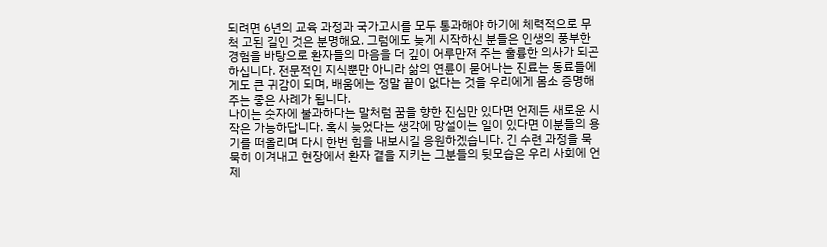되려면 6년의 교육 과정과 국가고시를 모두 통과해야 하기에 체력적으로 무척 고된 길인 것은 분명해요. 그럼에도 늦게 시작하신 분들은 인생의 풍부한 경험을 바탕으로 환자들의 마음을 더 깊이 어루만져 주는 훌륭한 의사가 되곤 하십니다. 전문적인 지식뿐만 아니라 삶의 연륜이 묻어나는 진료는 동료들에게도 큰 귀감이 되며, 배움에는 정말 끝이 없다는 것을 우리에게 몸소 증명해 주는 좋은 사례가 됩니다.
나이는 숫자에 불과하다는 말처럼 꿈을 향한 진심만 있다면 언제든 새로운 시작은 가능하답니다. 혹시 늦었다는 생각에 망설이는 일이 있다면 이분들의 용기를 떠올리며 다시 한번 힘을 내보시길 응원하겠습니다. 긴 수련 과정을 묵묵히 이겨내고 현장에서 환자 곁을 지키는 그분들의 뒷모습은 우리 사회에 언제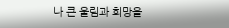나 큰 울림과 희망을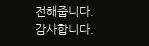전해줍니다.
감사합니다.